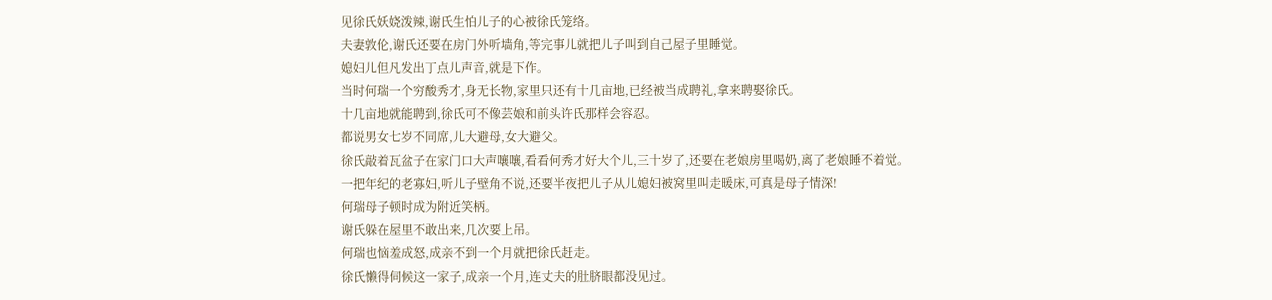见徐氏妖娆泼辣,谢氏生怕儿子的心被徐氏笼络。
夫妻敦伦,谢氏还要在房门外听墙角,等完事儿就把儿子叫到自己屋子里睡觉。
媳妇儿但凡发出丁点儿声音,就是下作。
当时何瑞一个穷酸秀才,身无长物,家里只还有十几亩地,已经被当成聘礼,拿来聘娶徐氏。
十几亩地就能聘到,徐氏可不像芸娘和前头许氏那样会容忍。
都说男女七岁不同席,儿大避母,女大避父。
徐氏敲着瓦盆子在家门口大声嚷嚷,看看何秀才好大个儿,三十岁了,还要在老娘房里喝奶,离了老娘睡不着觉。
一把年纪的老寡妇,听儿子壁角不说,还要半夜把儿子从儿媳妇被窝里叫走暖床,可真是母子情深!
何瑞母子顿时成为附近笑柄。
谢氏躲在屋里不敢出来,几次要上吊。
何瑞也恼羞成怒,成亲不到一个月就把徐氏赶走。
徐氏懒得伺候这一家子,成亲一个月,连丈夫的肚脐眼都没见过。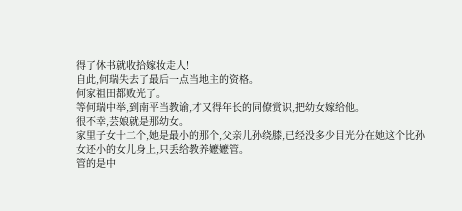得了休书就收拾嫁妆走人!
自此,何瑞失去了最后一点当地主的资格。
何家祖田都败光了。
等何瑞中举,到南平当教谕,才又得年长的同僚赏识,把幼女嫁给他。
很不幸,芸娘就是那幼女。
家里子女十二个,她是最小的那个,父亲儿孙绕膝,已经没多少目光分在她这个比孙女还小的女儿身上,只丢给教养嬷嬷管。
管的是中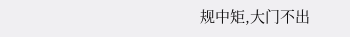规中矩,大门不出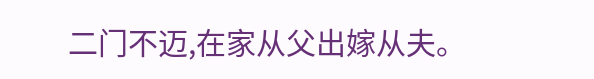二门不迈,在家从父出嫁从夫。